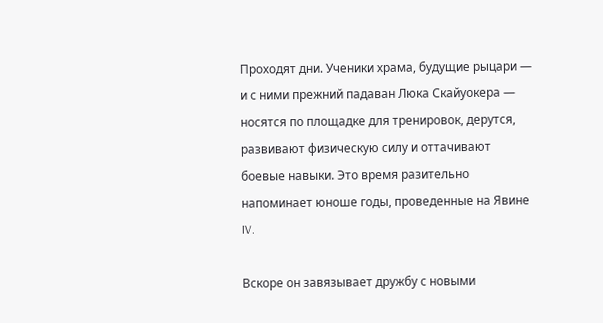Проходят дни. Ученики храма, будущие рыцари — и с ними прежний падаван Люка Скайуокера — носятся по площадке для тренировок, дерутся, развивают физическую силу и оттачивают боевые навыки. Это время разительно напоминает юноше годы, проведенные на Явине IV.

Вскоре он завязывает дружбу с новыми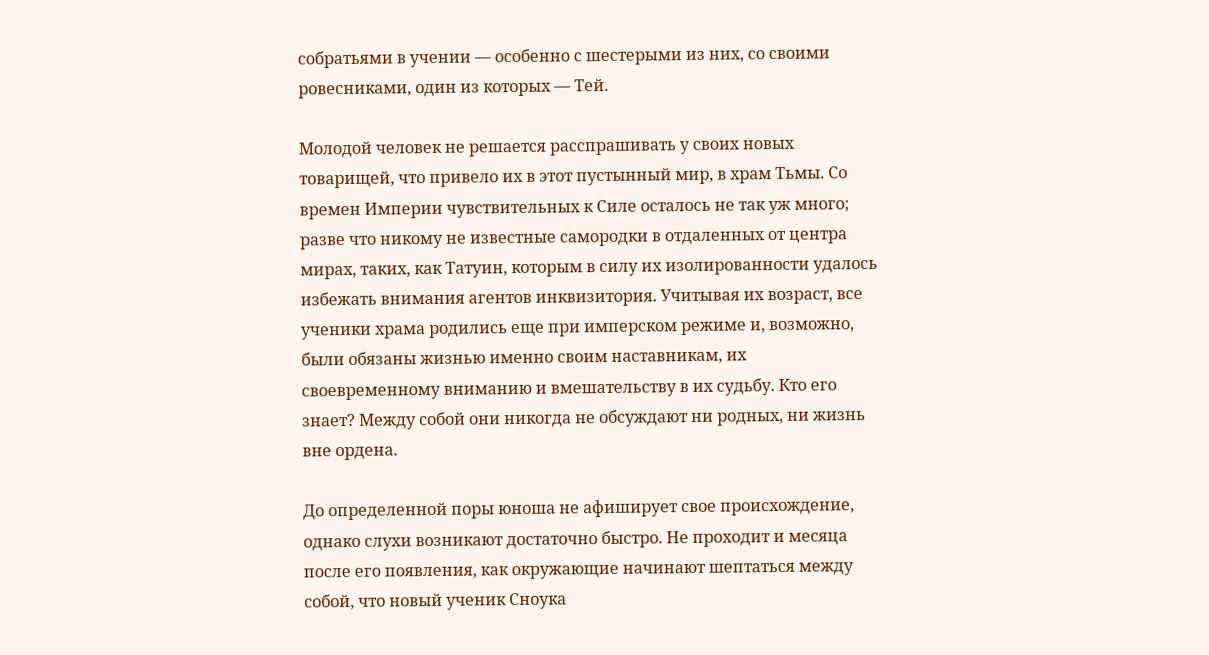собратьями в учении — особенно с шестерыми из них, со своими ровесниками, один из которых — Тей.

Молодой человек не решается расспрашивать у своих новых товарищей, что привело их в этот пустынный мир, в храм Тьмы. Со времен Империи чувствительных к Силе осталось не так уж много; разве что никому не известные самородки в отдаленных от центра мирах, таких, как Татуин, которым в силу их изолированности удалось избежать внимания агентов инквизитория. Учитывая их возраст, все ученики храма родились еще при имперском режиме и, возможно, были обязаны жизнью именно своим наставникам, их своевременному вниманию и вмешательству в их судьбу. Кто его знает? Между собой они никогда не обсуждают ни родных, ни жизнь вне ордена.

До определенной поры юноша не афиширует свое происхождение, однако слухи возникают достаточно быстро. Не проходит и месяца после его появления, как окружающие начинают шептаться между собой, что новый ученик Сноука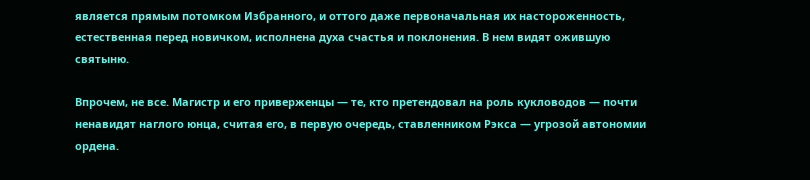является прямым потомком Избранного, и оттого даже первоначальная их настороженность, естественная перед новичком, исполнена духа счастья и поклонения. В нем видят ожившую святыню.

Впрочем, не все. Магистр и его приверженцы — те, кто претендовал на роль кукловодов — почти ненавидят наглого юнца, считая его, в первую очередь, ставленником Рэкса — угрозой автономии ордена.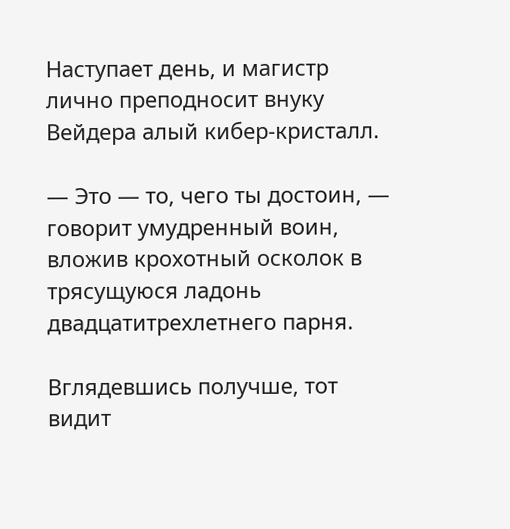Наступает день, и магистр лично преподносит внуку Вейдера алый кибер-кристалл.

— Это — то, чего ты достоин, — говорит умудренный воин, вложив крохотный осколок в трясущуюся ладонь двадцатитрехлетнего парня.

Вглядевшись получше, тот видит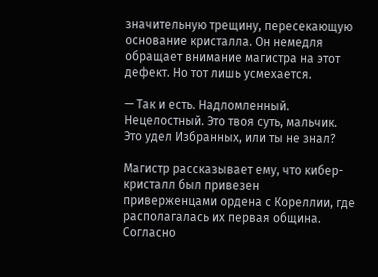значительную трещину, пересекающую основание кристалла. Он немедля обращает внимание магистра на этот дефект. Но тот лишь усмехается.

— Так и есть. Надломленный. Нецелостный. Это твоя суть, мальчик. Это удел Избранных, или ты не знал?

Магистр рассказывает ему, что кибер-кристалл был привезен приверженцами ордена с Кореллии, где располагалась их первая община. Согласно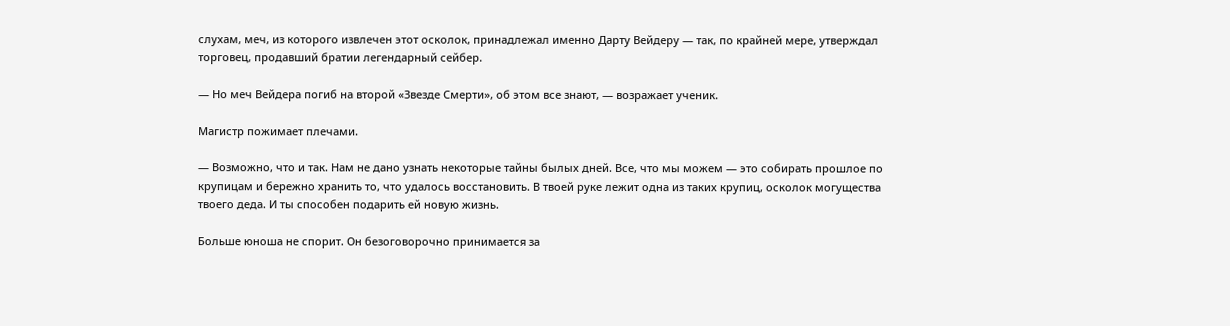слухам, меч, из которого извлечен этот осколок, принадлежал именно Дарту Вейдеру — так, по крайней мере, утверждал торговец, продавший братии легендарный сейбер.

— Но меч Вейдера погиб на второй «Звезде Смерти», об этом все знают, — возражает ученик.

Магистр пожимает плечами.

— Возможно, что и так. Нам не дано узнать некоторые тайны былых дней. Все, что мы можем — это собирать прошлое по крупицам и бережно хранить то, что удалось восстановить. В твоей руке лежит одна из таких крупиц, осколок могущества твоего деда. И ты способен подарить ей новую жизнь.

Больше юноша не спорит. Он безоговорочно принимается за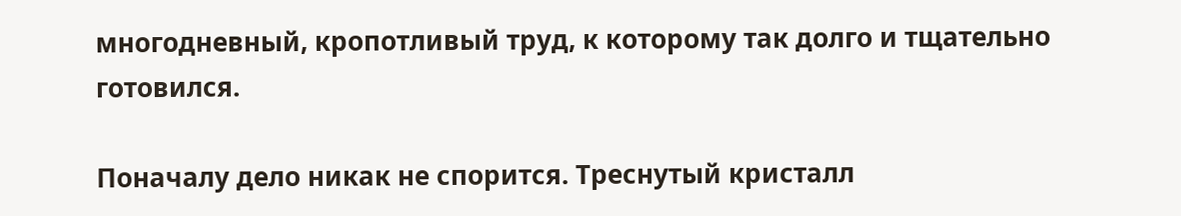многодневный, кропотливый труд, к которому так долго и тщательно готовился.

Поначалу дело никак не спорится. Треснутый кристалл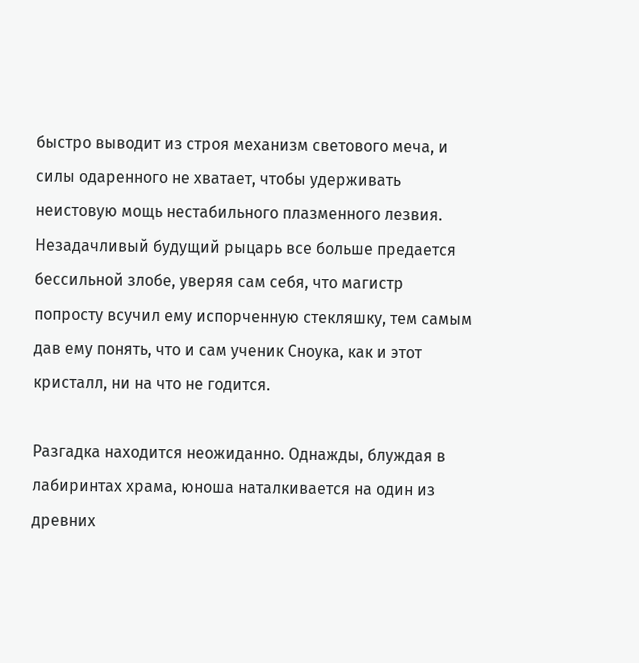быстро выводит из строя механизм светового меча, и силы одаренного не хватает, чтобы удерживать неистовую мощь нестабильного плазменного лезвия. Незадачливый будущий рыцарь все больше предается бессильной злобе, уверяя сам себя, что магистр попросту всучил ему испорченную стекляшку, тем самым дав ему понять, что и сам ученик Сноука, как и этот кристалл, ни на что не годится.

Разгадка находится неожиданно. Однажды, блуждая в лабиринтах храма, юноша наталкивается на один из древних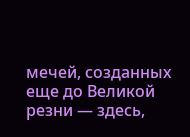мечей, созданных еще до Великой резни — здесь,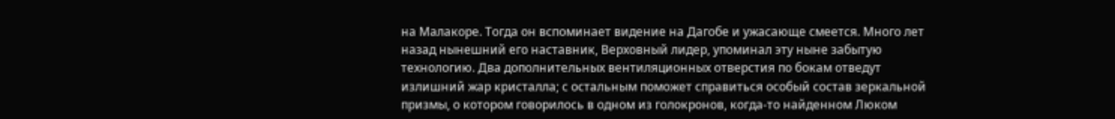на Малакоре. Тогда он вспоминает видение на Дагобе и ужасающе смеется. Много лет назад нынешний его наставник, Верховный лидер, упоминал эту ныне забытую технологию. Два дополнительных вентиляционных отверстия по бокам отведут излишний жар кристалла; с остальным поможет справиться особый состав зеркальной призмы, о котором говорилось в одном из голокронов, когда-то найденном Люком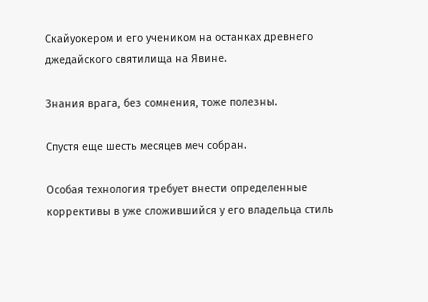Скайуокером и его учеником на останках древнего джедайского святилища на Явине.

Знания врага, без сомнения, тоже полезны.

Спустя еще шесть месяцев меч собран.

Особая технология требует внести определенные коррективы в уже сложившийся у его владельца стиль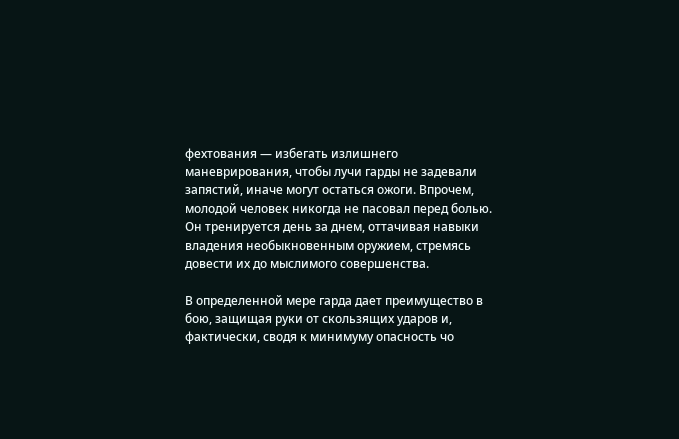фехтования — избегать излишнего маневрирования, чтобы лучи гарды не задевали запястий, иначе могут остаться ожоги. Впрочем, молодой человек никогда не пасовал перед болью. Он тренируется день за днем, оттачивая навыки владения необыкновенным оружием, стремясь довести их до мыслимого совершенства.

В определенной мере гарда дает преимущество в бою, защищая руки от скользящих ударов и, фактически, сводя к минимуму опасность чо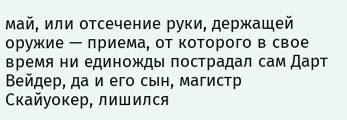май, или отсечение руки, держащей оружие — приема, от которого в свое время ни единожды пострадал сам Дарт Вейдер, да и его сын, магистр Скайуокер, лишился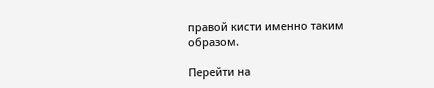правой кисти именно таким образом.

Перейти на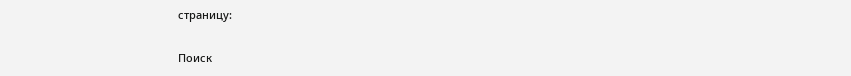страницу:

Поиск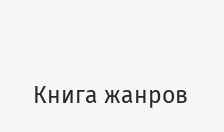Книга жанров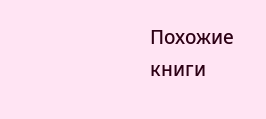Похожие книги